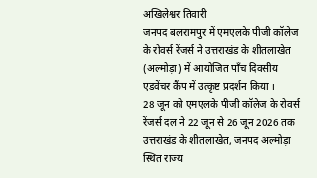अखिलेश्वर तिवारी
जनपद बलरामपुर में एमएलके पीजी कॉलेज के रोवर्स रेंजर्स ने उत्तराखंड के शीतलाखेत (अल्मोड़ा) में आयोजित पाँच दिवसीय एडवेंचर कैंप में उत्कृष्ट प्रदर्शन किया ।
28 जून को एमएलके पीजी कॉलेज के रोवर्स रेंजर्स दल ने 22 जून से 26 जून 2026 तक उत्तराखंड के शीतलाखेत, जनपद अल्मोड़ा स्थित राज्य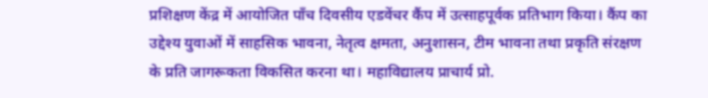प्रशिक्षण केंद्र में आयोजित पाँच दिवसीय एडवेंचर कैंप में उत्साहपूर्वक प्रतिभाग किया। कैंप का उद्देश्य युवाओं में साहसिक भावना, नेतृत्व क्षमता, अनुशासन, टीम भावना तथा प्रकृति संरक्षण के प्रति जागरूकता विकसित करना था। महाविद्यालय प्राचार्य प्रो.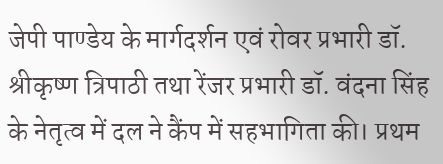जेपी पाण्डेय के मार्गदर्शन एवं रोवर प्रभारी डॉ. श्रीकृष्ण त्रिपाठी तथा रेंजर प्रभारी डॉ. वंदना सिंह के नेतृत्व में दल ने कैंप में सहभागिता की। प्रथम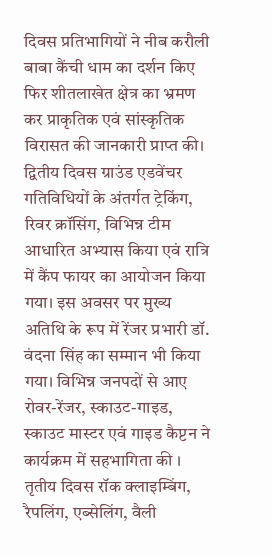दिवस प्रतिभागियों ने नीब करौली बाबा कैंची धाम का दर्शन किए फिर शीतलाखेत क्षेत्र का भ्रमण कर प्राकृतिक एवं सांस्कृतिक विरासत की जानकारी प्राप्त की।
द्वितीय दिवस ग्राउंड एडवेंचर गतिविधियों के अंतर्गत ट्रेकिंग, रिवर क्रॉसिंग, विभिन्न टीम आधारित अभ्यास किया एवं रात्रि में कैंप फायर का आयोजन किया गया। इस अवसर पर मुख्य अतिथि के रूप में रेंजर प्रभारी डॉ. वंदना सिंह का सम्मान भी किया गया। विभिन्न जनपदों से आए रोवर-रेंजर, स्काउट-गाइड, स्काउट मास्टर एवं गाइड कैप्टन ने कार्यक्रम में सहभागिता की । तृतीय दिवस रॉक क्लाइम्बिंग, रैपलिंग, एब्सेलिंग, वैली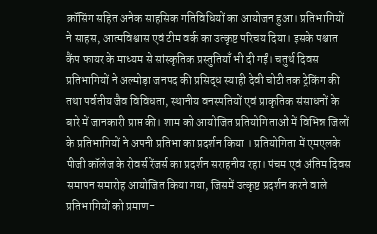क्रॉसिंग सहित अनेक साहसिक गतिविधियों का आयोजन हुआ। प्रतिभागियों ने साहस, आत्मविश्वास एवं टीम वर्क का उत्कृष्ट परिचय दिया। इसके पश्चात कैंप फायर के माध्यम से सांस्कृतिक प्रस्तुतियाँ भी दी गईं। चतुर्थ दिवस प्रतिभागियों ने अल्मोड़ा जनपद की प्रसिद्ध स्याही देवी चोटी तक ट्रेकिंग की तथा पर्वतीय जैव विविधता, स्थानीय वनस्पतियों एवं प्राकृतिक संसाधनों के बारे में जानकारी प्राप्त की। शाम को आयोजित प्रतियोगिताओं में विभिन्न जिलों के प्रतिभागियों ने अपनी प्रतिभा का प्रदर्शन किया । प्रतियोगिता में एमएलके पीजी कॉलेज के रोवर्स रेंजर्स का प्रदर्शन सराहनीय रहा। पंचम एवं अंतिम दिवस समापन समारोह आयोजित किया गया, जिसमें उत्कृष्ट प्रदर्शन करने वाले प्रतिभागियों को प्रमाण-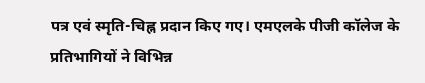पत्र एवं स्मृति-चिह्न प्रदान किए गए। एमएलके पीजी कॉलेज के प्रतिभागियों ने विभिन्न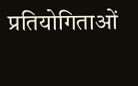प्रतियोगिताओं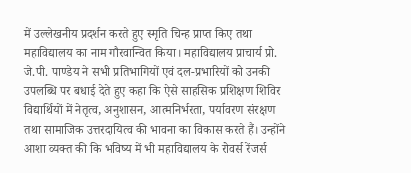में उल्लेखनीय प्रदर्शन करते हुए स्मृति चिन्ह प्राप्त किए तथा महाविद्यालय का नाम गौरवान्वित किया। महाविद्यालय प्राचार्य प्रो. जे.पी. पाण्डेय ने सभी प्रतिभागियों एवं दल-प्रभारियों को उनकी उपलब्धि पर बधाई देते हुए कहा कि ऐसे साहसिक प्रशिक्षण शिविर विद्यार्थियों में नेतृत्व, अनुशासन, आत्मनिर्भरता, पर्यावरण संरक्षण तथा सामाजिक उत्तरदायित्व की भावना का विकास करते हैं। उन्होंने आशा व्यक्त की कि भविष्य में भी महाविद्यालय के रोवर्स रेंजर्स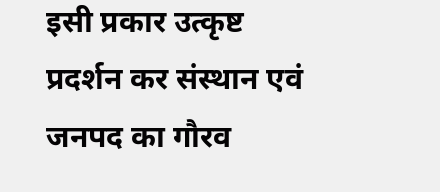इसी प्रकार उत्कृष्ट प्रदर्शन कर संस्थान एवं जनपद का गौरव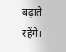बढ़ाते रहेंगे।